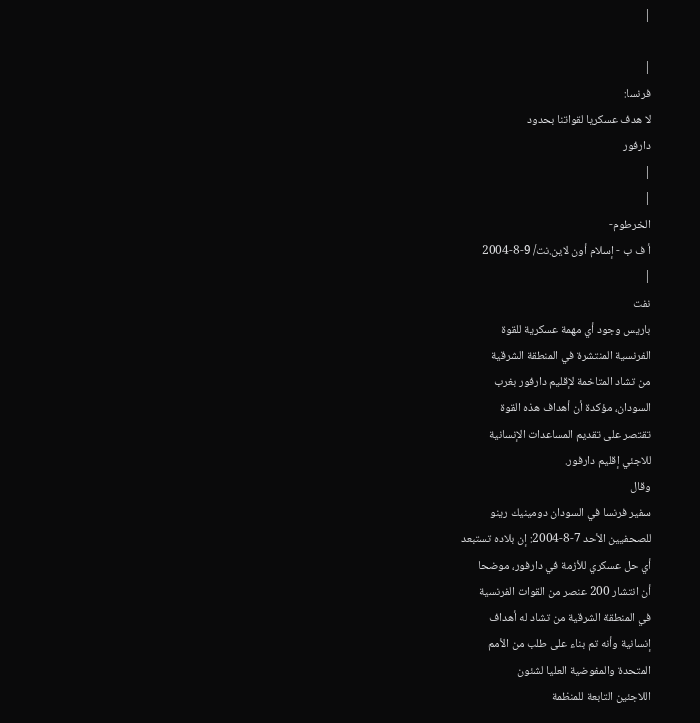|

|
فرنسا:
لا هدف عسكريا لقواتنا بحدود
دارفور
|
|
الخرطوم-
أ ف ب - إسلام أون لاين.نت/ 9-8-2004
|
نفت
باريس وجود أي مهمة عسكرية للقوة
الفرنسية المنتشرة في المنطقة الشرقية
من تشاد المتاخمة لإقليم دارفور بغرب
السودان، مؤكدة أن أهداف هذه القوة
تقتصر على تقديم المساعدات الإنسانية
للاجئي إقليم دارفور.
وقال
سفير فرنسا في السودان دومينيك رينو
للصحفيين الأحد 7-8-2004: إن بلاده تستبعد
أي حل عسكري للأزمة في دارفور، موضحا
أن انتشار 200 عنصر من القوات الفرنسية
في المنطقة الشرقية من تشاد له أهداف
إنسانية وأنه تم بناء على طلب من الأمم
المتحدة والمفوضية العليا لشئون
اللاجئين التابعة للمنظمة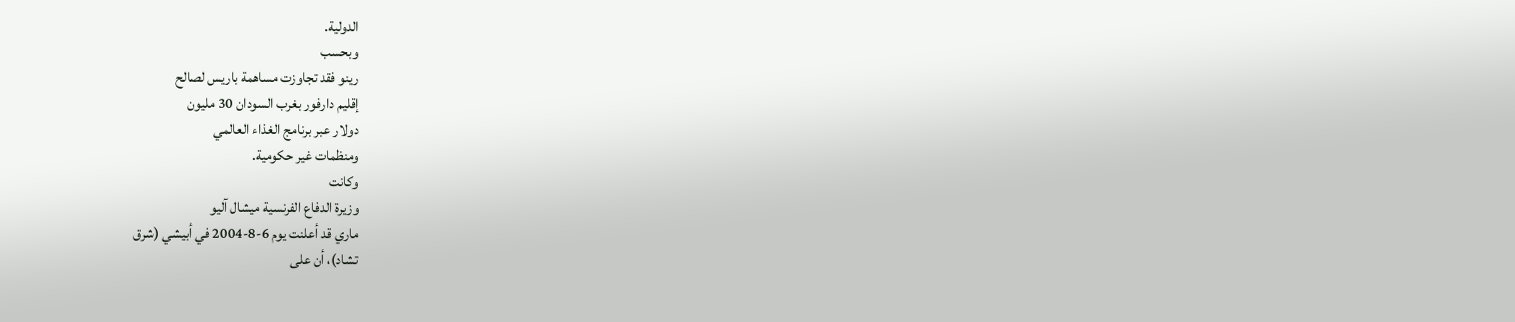الدولية.
وبحسب
رينو فقد تجاوزت مساهمة باريس لصالح
إقليم دارفور بغرب السودان 30 مليون
دولار عبر برنامج الغذاء العالمي
ومنظمات غير حكومية.
وكانت
وزيرة الدفاع الفرنسية ميشال آليو
ماري قد أعلنت يوم 6-8-2004 في أبيشي (شرق
تشاد)، أن على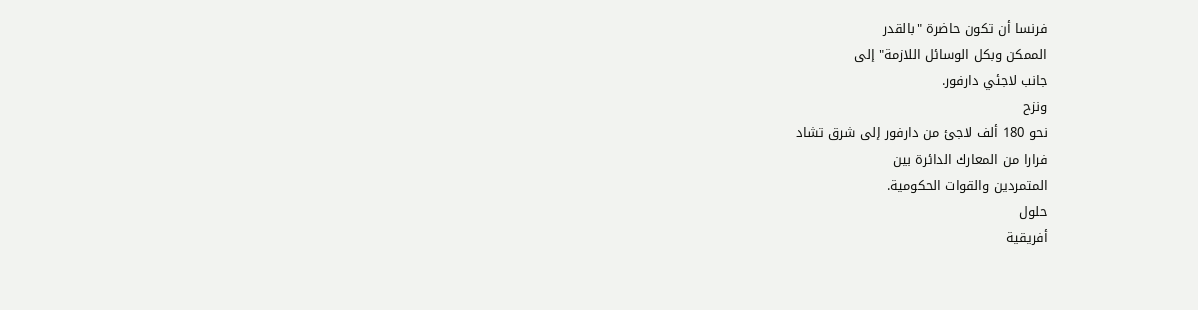فرنسا أن تكون حاضرة "بالقدر
الممكن وبكل الوسائل اللازمة" إلى
جانب لاجئي دارفور.
ونزح
نحو 180 ألف لاجئ من دارفور إلى شرق تشاد
فرارا من المعارك الدائرة بين
المتمردين والقوات الحكومية.
حلول
أفريقية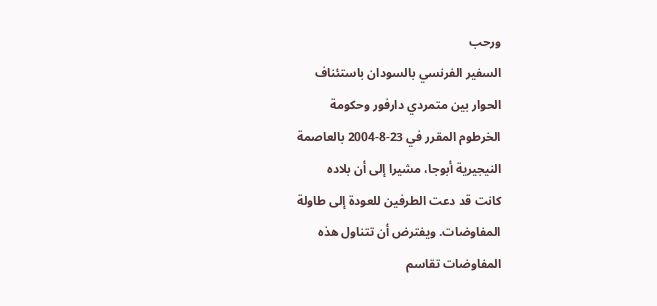ورحب
السفير الفرنسي بالسودان باستئناف
الحوار بين متمردي دارفور وحكومة
الخرطوم المقرر في 23-8-2004 بالعاصمة
النيجيرية أبوجا، مشيرا إلى أن بلاده
كانت قد دعت الطرفين للعودة إلى طاولة
المفاوضات. ويفترض أن تتناول هذه
المفاوضات تقاسم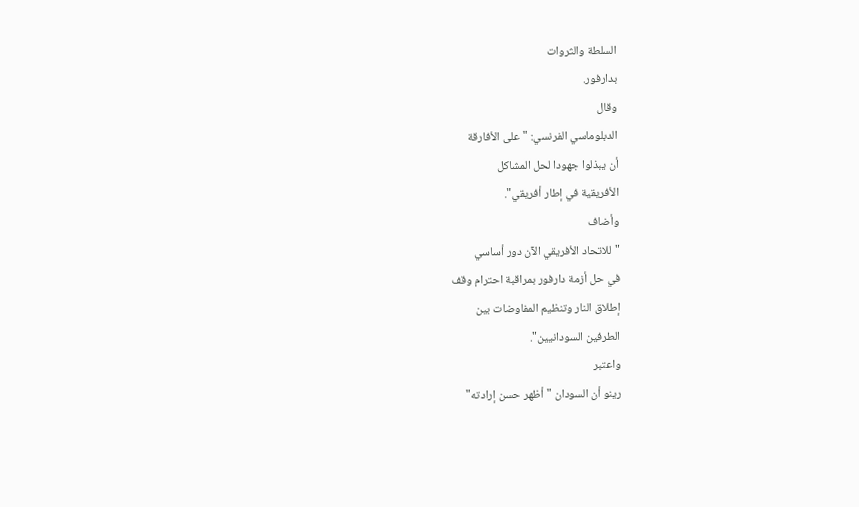السلطة والثروات
بدارفور.
وقال
الدبلوماسي الفرنسي: "على الأفارقة
أن يبذلوا جهودا لحل المشاكل
الأفريقية في إطار أفريقي".
وأضاف
"للاتحاد الأفريقي الآن دور أساسي
في حل أزمة دارفور بمراقبة احترام وقف
إطلاق النار وتنظيم المفاوضات بين
الطرفين السودانيين".
واعتبر
رينو أن السودان "أظهر حسن إرادته"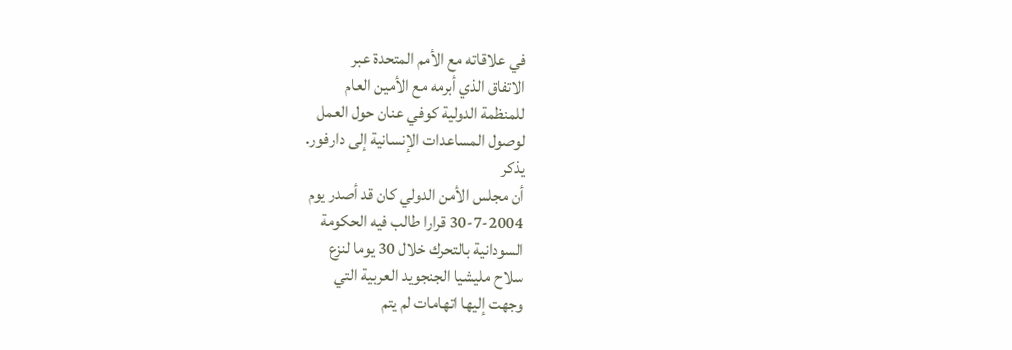في علاقاته مع الأمم المتحدة عبر
الاتفاق الذي أبرمه مع الأمين العام
للمنظمة الدولية كوفي عنان حول العمل
لوصول المساعدات الإنسانية إلى دارفور.
يذكر
أن مجلس الأمن الدولي كان قد أصدر يوم
30-7-2004 قرارا طالب فيه الحكومة
السودانية بالتحرك خلال 30 يوما لنزع
سلاح مليشيا الجنجويد العربية التي
وجهت إليها اتهامات لم يتم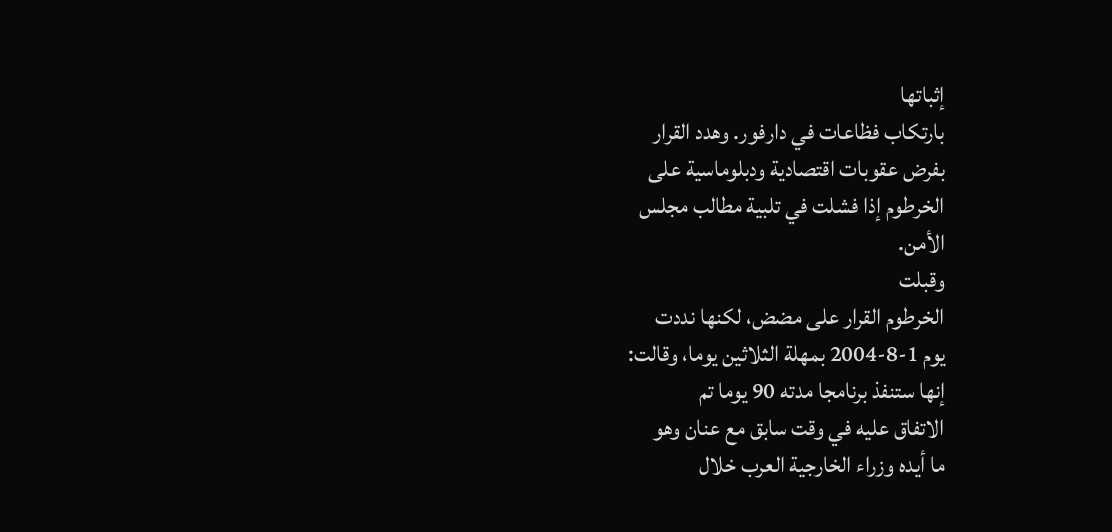إثباتها
بارتكاب فظاعات في دارفور. وهدد القرار
بفرض عقوبات اقتصادية ودبلوماسية على
الخرطوم إذا فشلت في تلبية مطالب مجلس
الأمن.
وقبلت
الخرطوم القرار على مضض، لكنها نددت
يوم 1-8-2004 بمهلة الثلاثين يوما، وقالت:
إنها ستنفذ برنامجا مدته 90 يوما تم
الاتفاق عليه في وقت سابق مع عنان وهو
ما أيده وزراء الخارجية العرب خلال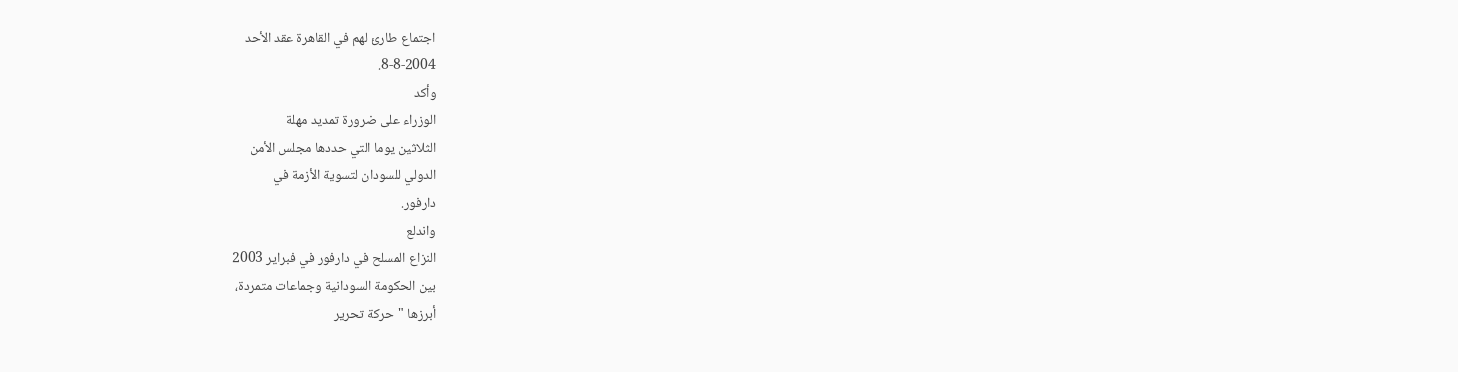اجتماع طارئ لهم في القاهرة عقد الأحد
8-8-2004.
وأكد
الوزراء على ضرورة تمديد مهلة
الثلاثين يوما التي حددها مجلس الأمن
الدولي للسودان لتسوية الأزمة في
دارفور.
واندلع
النزاع المسلح في دارفور في فبراير 2003
بين الحكومة السودانية وجماعات متمردة،
أبرزها "حركة تحرير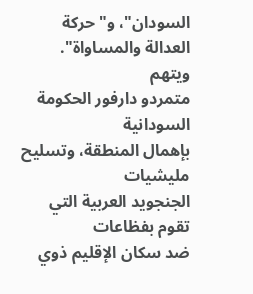السودان"، و"حركة
العدالة والمساواة".
ويتهم
متمردو دارفور الحكومة السودانية
بإهمال المنطقة، وتسليح مليشيات
الجنجويد العربية التي تقوم بفظاعات
ضد سكان الإقليم ذوي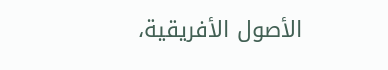الأصول الأفريقية،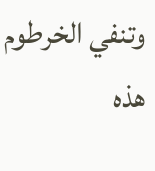وتنفي الخرطوم هذه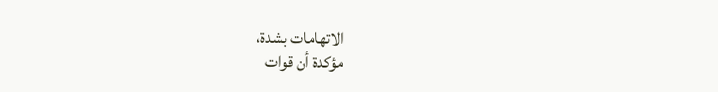الاتهامات بشدة،
مؤكدة أن قوات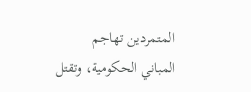المتمردين تهاجم
المباني الحكومية، وتقتل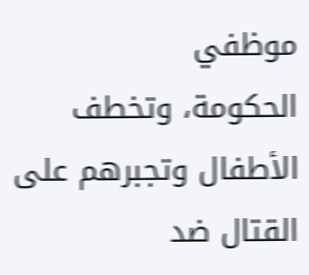موظفي
الحكومة، وتخطف الأطفال وتجبرهم على
القتال ضد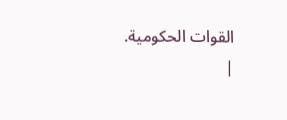القوات الحكومية.
|